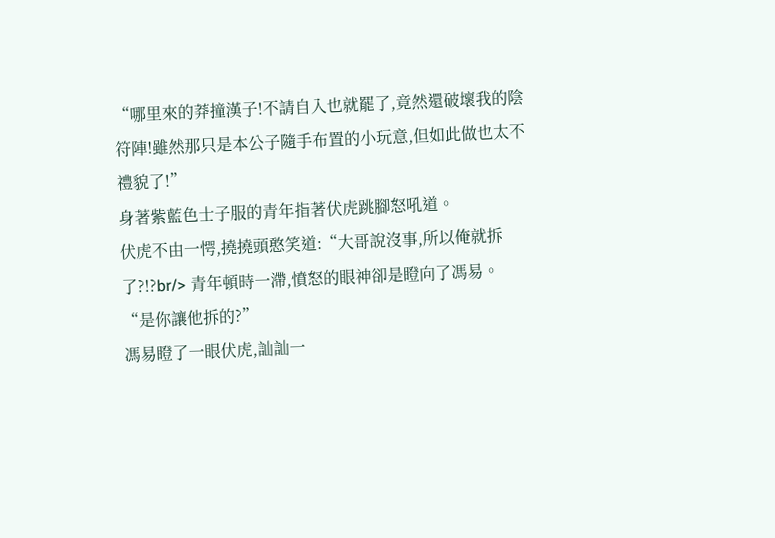“哪里來的莽撞漢子!不請自入也就罷了,竟然還破壞我的陰符陣!雖然那只是本公子隨手布置的小玩意,但如此做也太不禮貌了!”
身著紫藍色士子服的青年指著伏虎跳腳怒吼道。
伏虎不由一愕,撓撓頭憨笑道:“大哥說沒事,所以俺就拆了?!?br/> 青年頓時一滯,憤怒的眼神卻是瞪向了馮易。
“是你讓他拆的?”
馮易瞪了一眼伏虎,訕訕一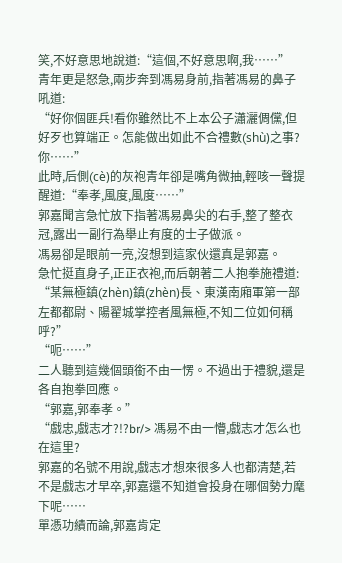笑,不好意思地說道:“這個,不好意思啊,我……”
青年更是怒急,兩步奔到馮易身前,指著馮易的鼻子吼道:
“好你個匪兵!看你雖然比不上本公子瀟灑倜儻,但好歹也算端正。怎能做出如此不合禮數(shù)之事?你……”
此時,后側(cè)的灰袍青年卻是嘴角微抽,輕咳一聲提醒道:“奉孝,風度,風度……”
郭嘉聞言急忙放下指著馮易鼻尖的右手,整了整衣冠,露出一副行為舉止有度的士子做派。
馮易卻是眼前一亮,沒想到這家伙還真是郭嘉。
急忙挺直身子,正正衣袍,而后朝著二人抱拳施禮道:
“某無極鎮(zhèn)鎮(zhèn)長、東漢南廂軍第一部左都都尉、陽翟城掌控者風無極,不知二位如何稱呼?”
“呃……”
二人聽到這幾個頭銜不由一愣。不過出于禮貌,還是各自抱拳回應。
“郭嘉,郭奉孝。”
“戲忠,戲志才?!?br/> 馮易不由一懵,戲志才怎么也在這里?
郭嘉的名號不用說,戲志才想來很多人也都清楚,若不是戲志才早卒,郭嘉還不知道會投身在哪個勢力麾下呢……
單憑功績而論,郭嘉肯定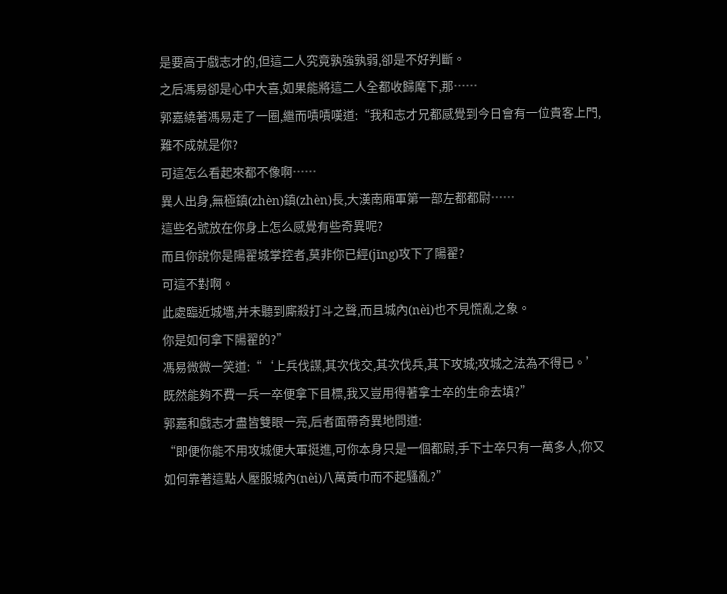是要高于戲志才的,但這二人究竟孰強孰弱,卻是不好判斷。
之后馮易卻是心中大喜,如果能將這二人全都收歸麾下,那……
郭嘉繞著馮易走了一圈,繼而嘖嘖嘆道:“我和志才兄都感覺到今日會有一位貴客上門,難不成就是你?
可這怎么看起來都不像啊……
異人出身,無極鎮(zhèn)鎮(zhèn)長,大漢南廂軍第一部左都都尉……
這些名號放在你身上怎么感覺有些奇異呢?
而且你說你是陽翟城掌控者,莫非你已經(jīng)攻下了陽翟?
可這不對啊。
此處臨近城墻,并未聽到廝殺打斗之聲,而且城內(nèi)也不見慌亂之象。
你是如何拿下陽翟的?”
馮易微微一笑道:“‘上兵伐謀,其次伐交,其次伐兵,其下攻城;攻城之法為不得已。’
既然能夠不費一兵一卒便拿下目標,我又豈用得著拿士卒的生命去填?”
郭嘉和戲志才盡皆雙眼一亮,后者面帶奇異地問道:
“即便你能不用攻城便大軍挺進,可你本身只是一個都尉,手下士卒只有一萬多人,你又如何靠著這點人壓服城內(nèi)八萬黃巾而不起騷亂?”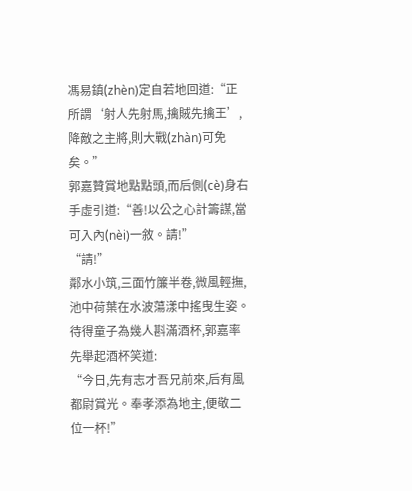馮易鎮(zhèn)定自若地回道:“正所謂‘射人先射馬,擒賊先擒王’,降敵之主將,則大戰(zhàn)可免矣。”
郭嘉贊賞地點點頭,而后側(cè)身右手虛引道:“善!以公之心計籌謀,當可入內(nèi)一敘。請!”
“請!”
鄰水小筑,三面竹簾半卷,微風輕撫,池中荷葉在水波蕩漾中搖曳生姿。
待得童子為幾人斟滿酒杯,郭嘉率先舉起酒杯笑道:
“今日,先有志才吾兄前來,后有風都尉賞光。奉孝添為地主,便敬二位一杯!”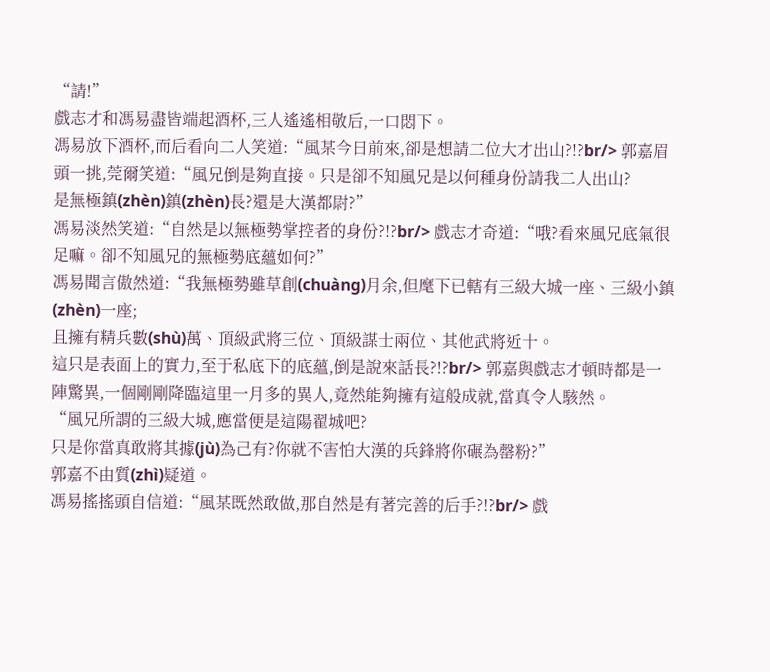“請!”
戲志才和馮易盡皆端起酒杯,三人遙遙相敬后,一口悶下。
馮易放下酒杯,而后看向二人笑道:“風某今日前來,卻是想請二位大才出山?!?br/> 郭嘉眉頭一挑,莞爾笑道:“風兄倒是夠直接。只是卻不知風兄是以何種身份請我二人出山?
是無極鎮(zhèn)鎮(zhèn)長?還是大漢都尉?”
馮易淡然笑道:“自然是以無極勢掌控者的身份?!?br/> 戲志才奇道:“哦?看來風兄底氣很足嘛。卻不知風兄的無極勢底蘊如何?”
馮易聞言傲然道:“我無極勢雖草創(chuàng)月余,但麾下已轄有三級大城一座、三級小鎮(zhèn)一座;
且擁有精兵數(shù)萬、頂級武將三位、頂級謀士兩位、其他武將近十。
這只是表面上的實力,至于私底下的底蘊,倒是說來話長?!?br/> 郭嘉與戲志才頓時都是一陣驚異,一個剛剛降臨這里一月多的異人,竟然能夠擁有這般成就,當真令人駭然。
“風兄所謂的三級大城,應當便是這陽翟城吧?
只是你當真敢將其據(jù)為己有?你就不害怕大漢的兵鋒將你碾為罄粉?”
郭嘉不由質(zhì)疑道。
馮易搖搖頭自信道:“風某既然敢做,那自然是有著完善的后手?!?br/> 戲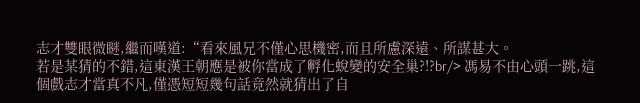志才雙眼微瞇,繼而嘆道:“看來風兄不僅心思機密,而且所慮深遠、所謀甚大。
若是某猜的不錯,這東漢王朝應是被你當成了孵化蛻變的安全巢?!?br/> 馮易不由心頭一跳,這個戲志才當真不凡,僅憑短短幾句話竟然就猜出了自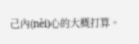己內(nèi)心的大概打算。